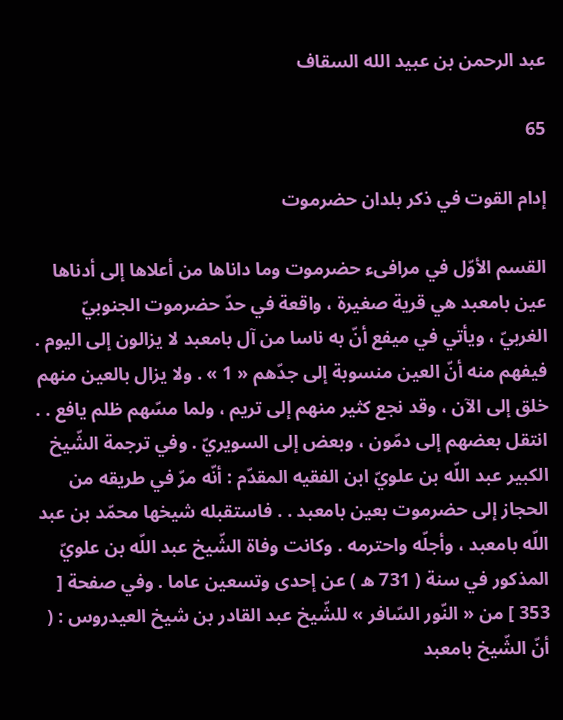عبد الرحمن بن عبيد الله السقاف

65

إدام القوت في ذكر بلدان حضرموت

القسم الأوّل في مرافىء حضرموت وما داناها من أعلاها إلى أدناها عين بامعبد هي قرية صغيرة ، واقعة في حدّ حضرموت الجنوبيّ الغربيّ ، ويأتي في ميفع أنّ به ناسا من آل بامعبد لا يزالون إلى اليوم . فيفهم منه أنّ العين منسوبة إلى جدّهم « 1 » . ولا يزال بالعين منهم خلق إلى الآن ، وقد نجع كثير منهم إلى تريم ، ولما مسّهم ظلم يافع . . انتقل بعضهم إلى دمّون ، وبعض إلى السويريّ . وفي ترجمة الشّيخ الكبير عبد اللّه بن علويّ ابن الفقيه المقدّم : أنّه مرّ في طريقه من الحجاز إلى حضرموت بعين بامعبد . . فاستقبله شيخها محمّد بن عبد اللّه بامعبد ، وأجلّه واحترمه . وكانت وفاة الشّيخ عبد اللّه بن علويّ المذكور في سنة ( 731 ه ) عن إحدى وتسعين عاما . وفي صفحة [ 353 ] من « النّور السّافر » للشّيخ عبد القادر بن شيخ العيدروس : ( أنّ الشّيخ بامعبد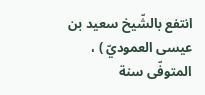انتفع بالشّيخ سعيد بن عيسى العموديّ ) ، المتوفّى سنة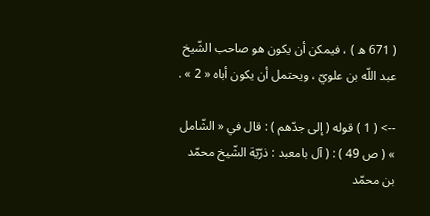( 671 ه ) ، فيمكن أن يكون هو صاحب الشّيخ عبد اللّه بن علويّ ، ويحتمل أن يكون أباه « 2 » .

--> ( 1 ) قوله ( إلى جدّهم ) : قال في « الشّامل » ( ص 49 ) : ( آل بامعبد : ذرّيّة الشّيخ محمّد بن محمّد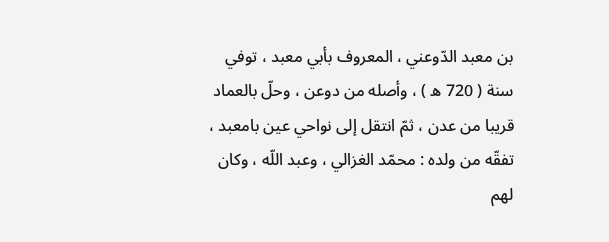بن معبد الدّوعني ، المعروف بأبي معبد ، توفي سنة ( 720 ه ) ، وأصله من دوعن ، وحلّ بالعماد قريبا من عدن ، ثمّ انتقل إلى نواحي عين بامعبد ، تفقّه من ولده : محمّد الغزالي ، وعبد اللّه ، وكان لهم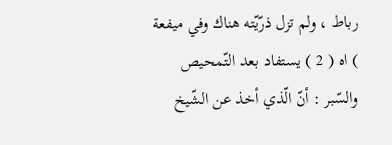رباط ، ولم تزل ذرّيّته هناك وفي ميفعة ) اه ( 2 ) يستفاد بعد التّمحيص والسّبر : أنّ الّذي أخذ عن الشّيخ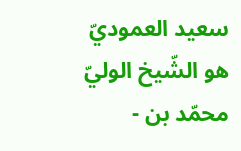سعيد العموديّ هو الشّيخ الوليّ محمّد بن -